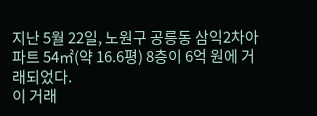지난 5월 22일, 노원구 공릉동 삼익2차아파트 54㎡(약 16.6평) 8층이 6억 원에 거래되었다.
이 거래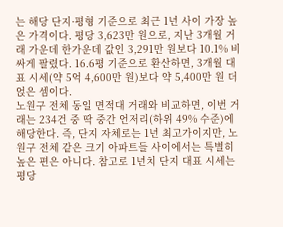는 해당 단지·평형 기준으로 최근 1년 사이 가장 높은 가격이다. 평당 3,623만 원으로, 지난 3개월 거래 가운데 한가운데 값인 3,291만 원보다 10.1% 비싸게 팔렸다. 16.6평 기준으로 환산하면, 3개월 대표 시세(약 5억 4,600만 원)보다 약 5,400만 원 더 얹은 셈이다.
노원구 전체 동일 면적대 거래와 비교하면, 이번 거래는 234건 중 딱 중간 언저리(하위 49% 수준)에 해당한다. 즉, 단지 자체로는 1년 최고가이지만, 노원구 전체 같은 크기 아파트들 사이에서는 특별히 높은 편은 아니다. 참고로 1년치 단지 대표 시세는 평당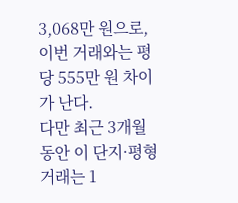3,068만 원으로, 이번 거래와는 평당 555만 원 차이가 난다.
다만 최근 3개월 동안 이 단지·평형 거래는 1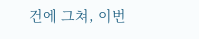건에 그쳐, 이번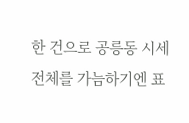한 건으로 공릉동 시세 전체를 가늠하기엔 표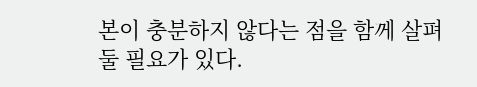본이 충분하지 않다는 점을 함께 살펴둘 필요가 있다.